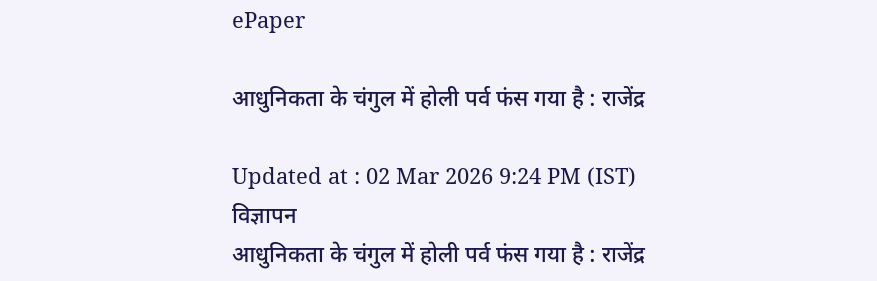ePaper

आधुनिकता के चंगुल में होली पर्व फंस गया है : राजेंद्र

Updated at : 02 Mar 2026 9:24 PM (IST)
विज्ञापन
आधुनिकता के चंगुल में होली पर्व फंस गया है : राजेंद्र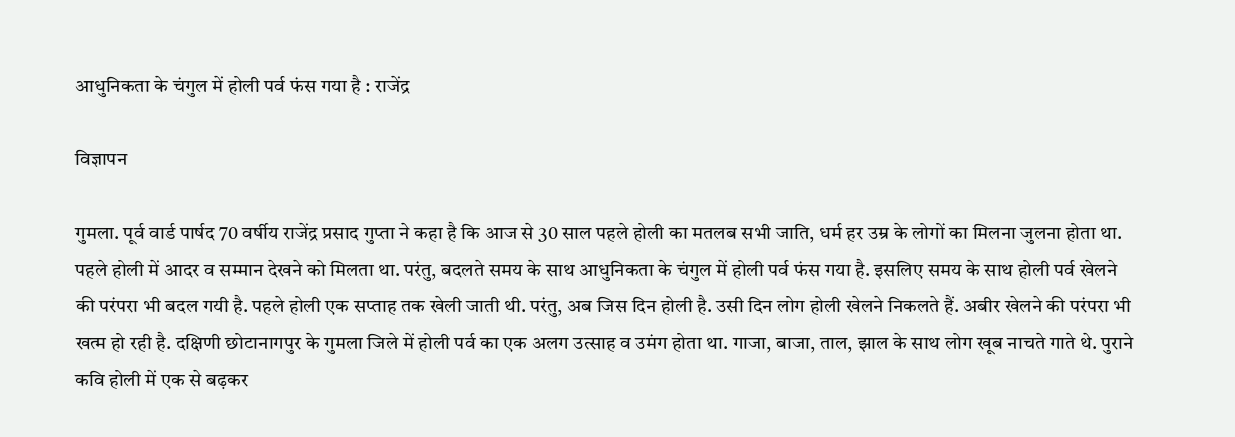आधुनिकता के चंगुल में होली पर्व फंस गया है : राजेंद्र

विज्ञापन

गुमला. पूर्व वार्ड पार्षद 70 वर्षीय राजेंद्र प्रसाद गुप्ता ने कहा है कि आज से 30 साल पहले होली का मतलब सभी जाति, धर्म हर उम्र के लोगों का मिलना जुलना होता था. पहले होली में आदर व सम्मान देखने को मिलता था. परंतु, बदलते समय के साथ आधुनिकता के चंगुल में होली पर्व फंस गया है. इसलिए समय के साथ होली पर्व खेलने की परंपरा भी बदल गयी है. पहले होली एक सप्ताह तक खेली जाती थी. परंतु, अब जिस दिन होली है. उसी दिन लोग होली खेलने निकलते हैं. अबीर खेलने की परंपरा भी खत्म हो रही है. दक्षिणी छोटानागपुर के गुमला जिले में होली पर्व का एक अलग उत्साह व उमंग होता था. गाजा, बाजा, ताल, झाल के साथ लोग खूब नाचते गाते थे. पुराने कवि होली में एक से बढ़कर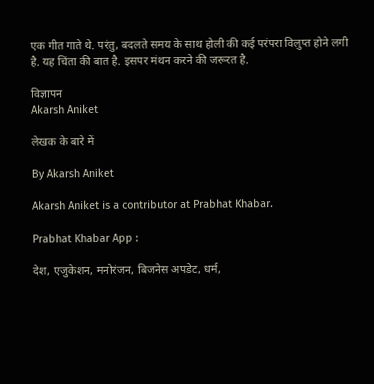एक गीत गाते थे. परंतु, बदलते समय के साथ होली की कई परंपरा विलुप्त होने लगी है. यह चिंता की बात है. इसपर मंथन करने की जरूरत है.

विज्ञापन
Akarsh Aniket

लेखक के बारे में

By Akarsh Aniket

Akarsh Aniket is a contributor at Prabhat Khabar.

Prabhat Khabar App :

देश, एजुकेशन, मनोरंजन, बिजनेस अपडेट, धर्म,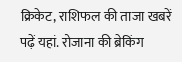क्रिकेट, राशिफल की ताजा खबरें पढ़ें यहां. रोजाना की ब्रेकिंग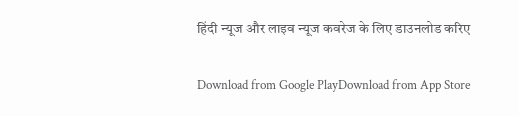हिंदी न्यूज और लाइव न्यूज कवरेज के लिए डाउनलोड करिए

Download from Google PlayDownload from App Store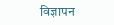विज्ञापन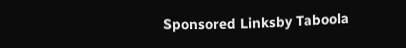Sponsored Linksby Taboola